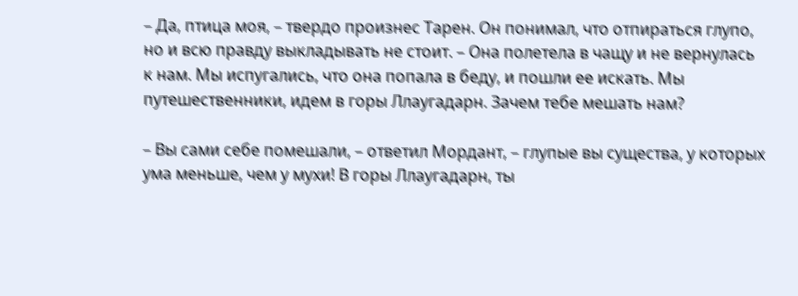– Да, птица моя, – твердо произнес Тарен. Он понимал, что отпираться глупо, но и всю правду выкладывать не стоит. – Она полетела в чащу и не вернулась к нам. Мы испугались, что она попала в беду, и пошли ее искать. Мы путешественники, идем в горы Ллаугадарн. Зачем тебе мешать нам?

– Вы сами себе помешали, – ответил Мордант, – глупые вы существа, у которых ума меньше, чем у мухи! В горы Ллаугадарн, ты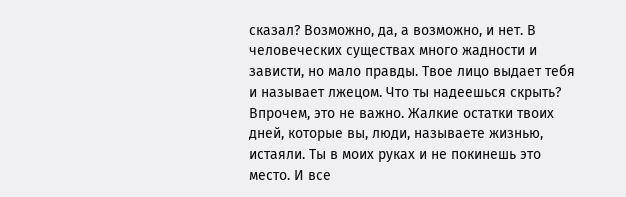сказал? Возможно, да, а возможно, и нет. В человеческих существах много жадности и зависти, но мало правды. Твое лицо выдает тебя и называет лжецом. Что ты надеешься скрыть? Впрочем, это не важно. Жалкие остатки твоих дней, которые вы, люди, называете жизнью, истаяли. Ты в моих руках и не покинешь это место. И все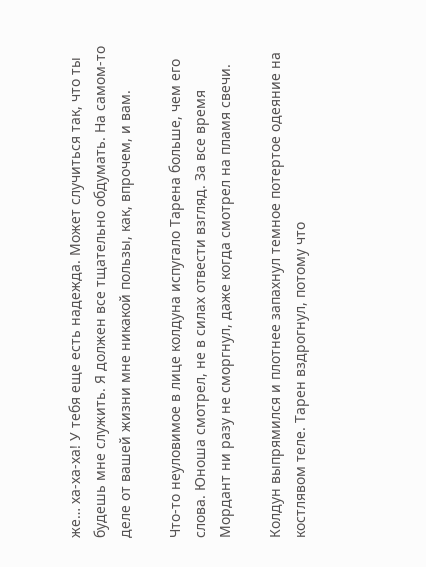же… ха-ха-ха! У тебя еще есть надежда. Может случиться так, что ты будешь мне служить. Я должен все тщательно обдумать. На самом-то деле от вашей жизни мне никакой пользы, как, впрочем, и вам.

Что-то неуловимое в лице колдуна испугало Тарена больше, чем его слова. Юноша смотрел, не в силах отвести взгляд. За все время Мордант ни разу не сморгнул, даже когда смотрел на пламя свечи.

Колдун выпрямился и плотнее запахнул темное потертое одеяние на костлявом теле. Тарен вздрогнул, потому что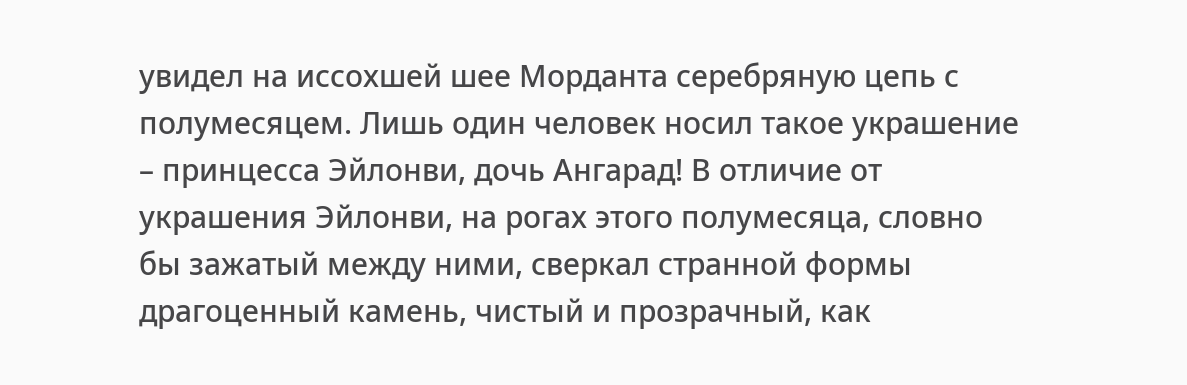увидел на иссохшей шее Морданта серебряную цепь с полумесяцем. Лишь один человек носил такое украшение – принцесса Эйлонви, дочь Ангарад! В отличие от украшения Эйлонви, на рогах этого полумесяца, словно бы зажатый между ними, сверкал странной формы драгоценный камень, чистый и прозрачный, как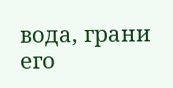вода, грани его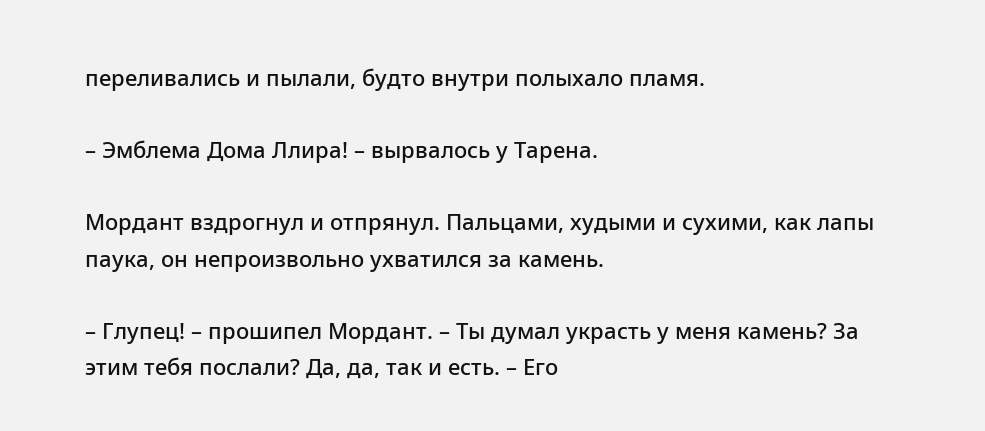переливались и пылали, будто внутри полыхало пламя.

– Эмблема Дома Ллира! – вырвалось у Тарена.

Мордант вздрогнул и отпрянул. Пальцами, худыми и сухими, как лапы паука, он непроизвольно ухватился за камень.

– Глупец! – прошипел Мордант. – Ты думал украсть у меня камень? За этим тебя послали? Да, да, так и есть. – Его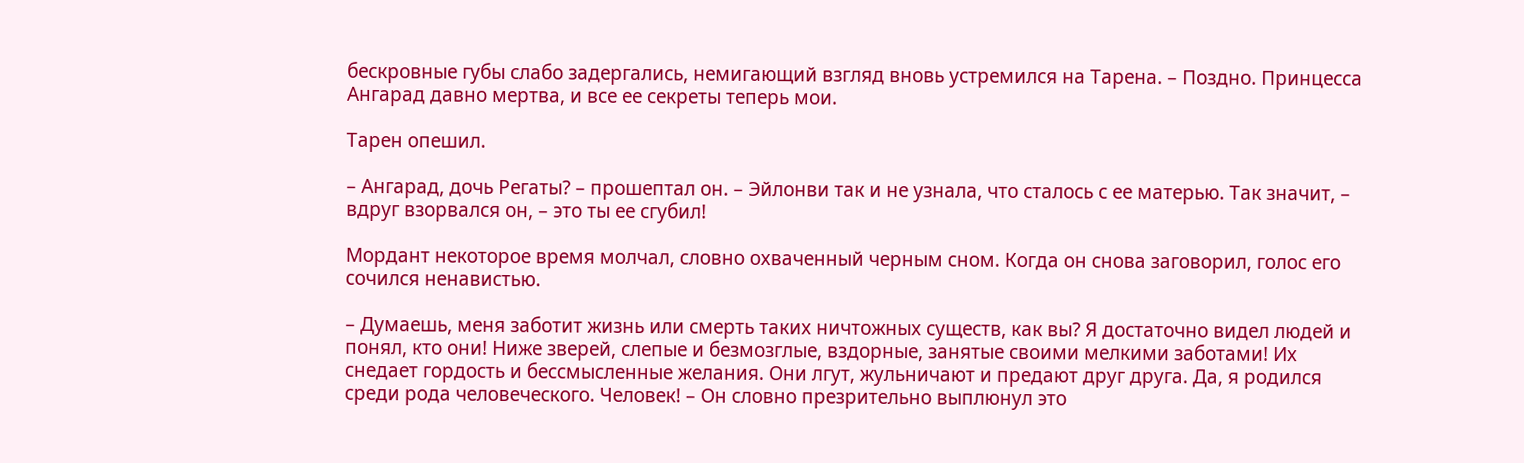бескровные губы слабо задергались, немигающий взгляд вновь устремился на Тарена. – Поздно. Принцесса Ангарад давно мертва, и все ее секреты теперь мои.

Тарен опешил.

– Ангарад, дочь Регаты? – прошептал он. – Эйлонви так и не узнала, что сталось с ее матерью. Так значит, – вдруг взорвался он, – это ты ее сгубил!

Мордант некоторое время молчал, словно охваченный черным сном. Когда он снова заговорил, голос его сочился ненавистью.

– Думаешь, меня заботит жизнь или смерть таких ничтожных существ, как вы? Я достаточно видел людей и понял, кто они! Ниже зверей, слепые и безмозглые, вздорные, занятые своими мелкими заботами! Их снедает гордость и бессмысленные желания. Они лгут, жульничают и предают друг друга. Да, я родился среди рода человеческого. Человек! – Он словно презрительно выплюнул это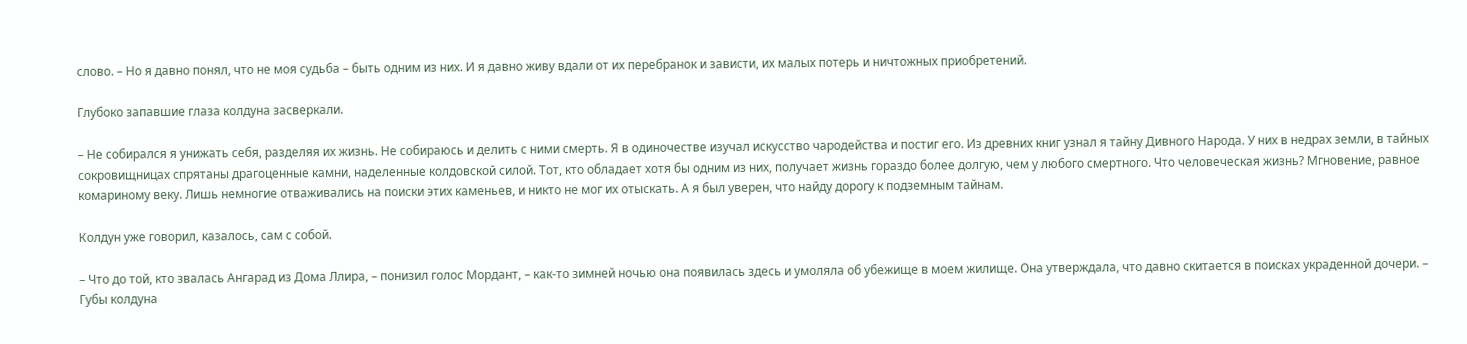слово. – Но я давно понял, что не моя судьба – быть одним из них. И я давно живу вдали от их перебранок и зависти, их малых потерь и ничтожных приобретений.

Глубоко запавшие глаза колдуна засверкали.

– Не собирался я унижать себя, разделяя их жизнь. Не собираюсь и делить с ними смерть. Я в одиночестве изучал искусство чародейства и постиг его. Из древних книг узнал я тайну Дивного Народа. У них в недрах земли, в тайных сокровищницах спрятаны драгоценные камни, наделенные колдовской силой. Тот, кто обладает хотя бы одним из них, получает жизнь гораздо более долгую, чем у любого смертного. Что человеческая жизнь? Мгновение, равное комариному веку. Лишь немногие отваживались на поиски этих каменьев, и никто не мог их отыскать. А я был уверен, что найду дорогу к подземным тайнам.

Колдун уже говорил, казалось, сам с собой.

– Что до той, кто звалась Ангарад из Дома Ллира, – понизил голос Мордант, – как-то зимней ночью она появилась здесь и умоляла об убежище в моем жилище. Она утверждала, что давно скитается в поисках украденной дочери. – Губы колдуна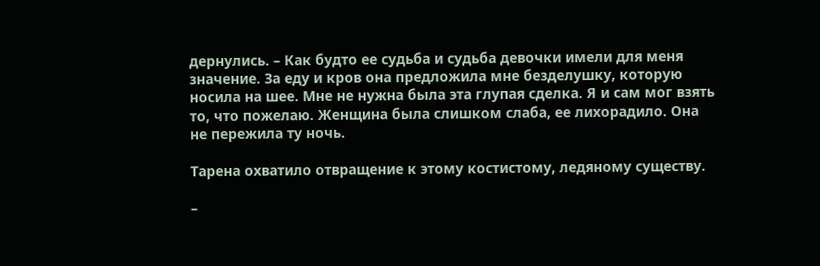дернулись. – Как будто ее судьба и судьба девочки имели для меня значение. За еду и кров она предложила мне безделушку, которую носила на шее. Мне не нужна была эта глупая сделка. Я и сам мог взять то, что пожелаю. Женщина была слишком слаба, ее лихорадило. Она не пережила ту ночь.

Тарена охватило отвращение к этому костистому, ледяному существу.

–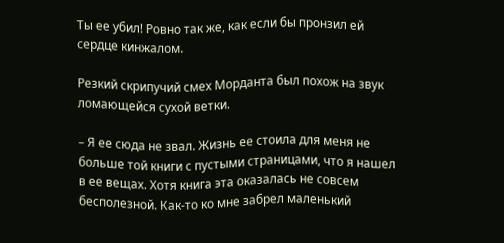Ты ее убил! Ровно так же, как если бы пронзил ей сердце кинжалом.

Резкий скрипучий смех Морданта был похож на звук ломающейся сухой ветки.

– Я ее сюда не звал. Жизнь ее стоила для меня не больше той книги с пустыми страницами, что я нашел в ее вещах. Хотя книга эта оказалась не совсем бесполезной. Как-то ко мне забрел маленький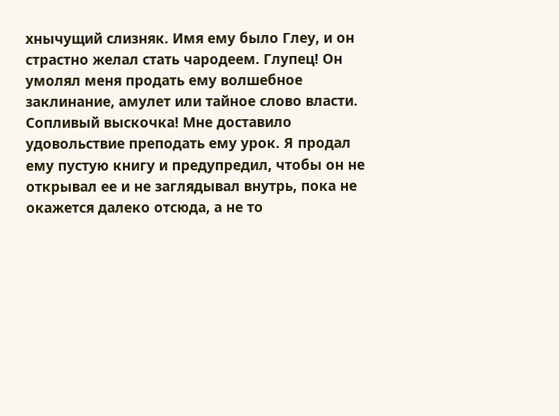хнычущий слизняк. Имя ему было Глеу, и он страстно желал стать чародеем. Глупец! Он умолял меня продать ему волшебное заклинание, амулет или тайное слово власти. Сопливый выскочка! Мне доставило удовольствие преподать ему урок. Я продал ему пустую книгу и предупредил, чтобы он не открывал ее и не заглядывал внутрь, пока не окажется далеко отсюда, а не то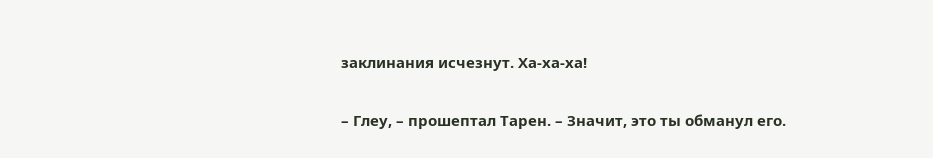заклинания исчезнут. Ха-ха-ха!

– Глеу, – прошептал Тарен. – Значит, это ты обманул его.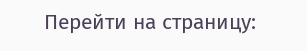Перейти на страницу: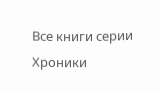Все книги серии Хроники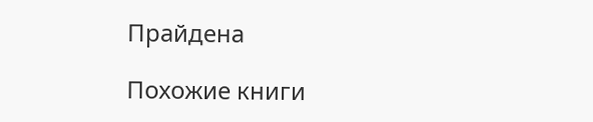Прайдена

Похожие книги